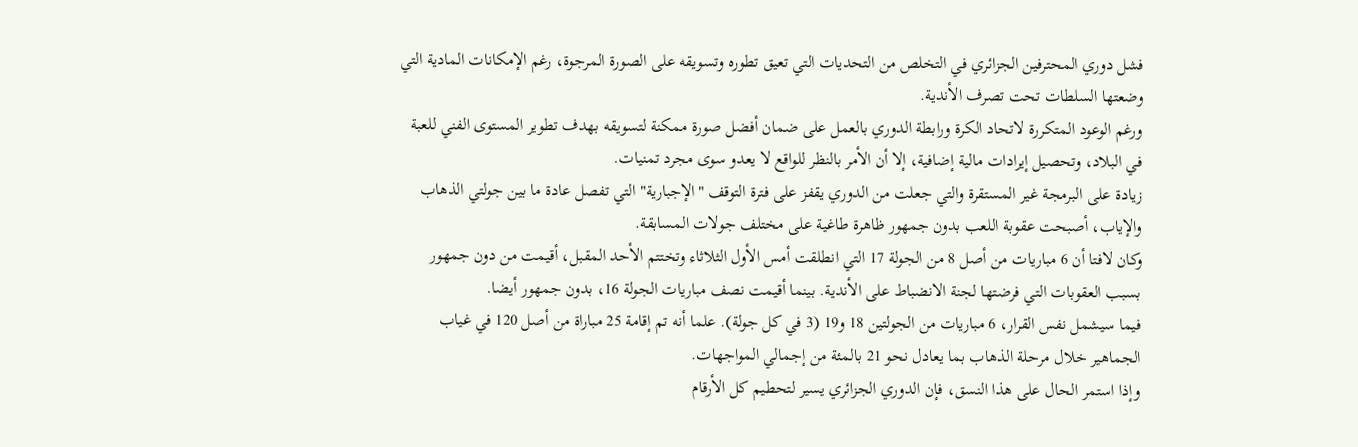فشل دوري المحترفين الجزائري في التخلص من التحديات التي تعيق تطوره وتسويقه على الصورة المرجوة، رغم الإمكانات المادية التي وضعتها السلطات تحت تصرف الأندية.
ورغم الوعود المتكررة لاتحاد الكرة ورابطة الدوري بالعمل على ضمان أفضل صورة ممكنة لتسويقه بهدف تطوير المستوى الفني للعبة في البلاد، وتحصيل إيرادات مالية إضافية، إلا أن الأمر بالنظر للواقع لا يعدو سوى مجرد تمنيات.
زيادة على البرمجة غير المستقرة والتي جعلت من الدوري يقفز على فترة التوقف "الإجبارية" التي تفصل عادة ما بين جولتي الذهاب والإياب، أصبحت عقوبة اللعب بدون جمهور ظاهرة طاغية على مختلف جولات المسابقة.
وكان لافتا أن 6 مباريات من أصل 8 من الجولة 17 التي انطلقت أمس الأول الثلاثاء وتختتم الأحد المقبل، أقيمت من دون جمهور بسبب العقوبات التي فرضتها لجنة الانضباط على الأندية. بينما أقيمت نصف مباريات الجولة 16، بدون جمهور أيضا.
فيما سيشمل نفس القرار، 6 مباريات من الجولتين 18 و19 (3 في كل جولة). علما أنه تم إقامة 25 مباراة من أصل 120 في غياب الجماهير خلال مرحلة الذهاب بما يعادل نحو 21 بالمئة من إجمالي المواجهات.
وإذا استمر الحال على هذا النسق، فإن الدوري الجزائري يسير لتحطيم كل الأرقام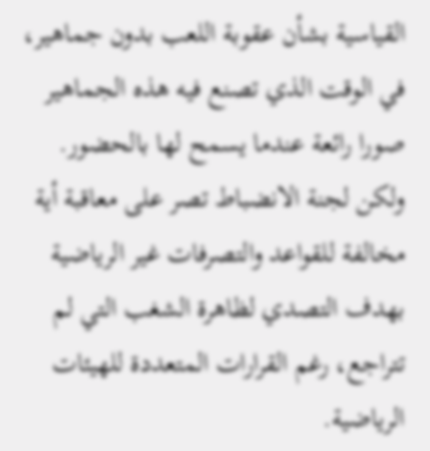القياسية بشأن عقوبة اللعب بدون جماهير، في الوقت الذي تصنع فيه هذه الجماهير صورا رائعة عندما يسمح لها بالحضور.
ولكن لجنة الانضباط تصر على معاقبة أية مخالفة للقواعد والتصرفات غير الرياضية بهدف التصدي لظاهرة الشغب التي لم تتراجع، رغم القرارات المتعددة للهيئات الرياضية.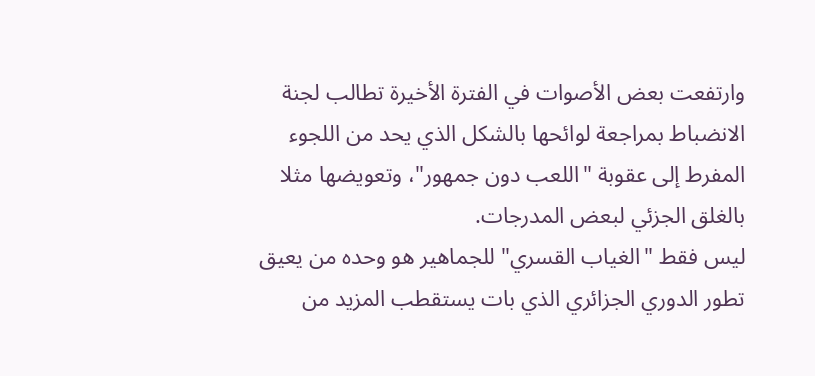وارتفعت بعض الأصوات في الفترة الأخيرة تطالب لجنة الانضباط بمراجعة لوائحها بالشكل الذي يحد من اللجوء المفرط إلى عقوبة "اللعب دون جمهور"، وتعويضها مثلا بالغلق الجزئي لبعض المدرجات.
ليس فقط "الغياب القسري" للجماهير هو وحده من يعيق تطور الدوري الجزائري الذي بات يستقطب المزيد من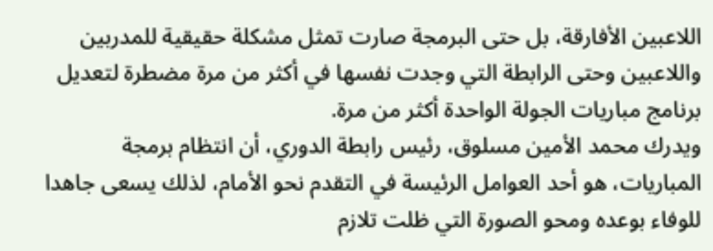اللاعبين الأفارقة، بل حتى البرمجة صارت تمثل مشكلة حقيقية للمدربين واللاعبين وحتى الرابطة التي وجدت نفسها في أكثر من مرة مضطرة لتعديل برنامج مباريات الجولة الواحدة أكثر من مرة.
ويدرك محمد الأمين مسلوق، رئيس رابطة الدوري، أن انتظام برمجة المباريات، هو أحد العوامل الرئيسة في التقدم نحو الأمام، لذلك يسعى جاهدا للوفاء بوعده ومحو الصورة التي ظلت تلازم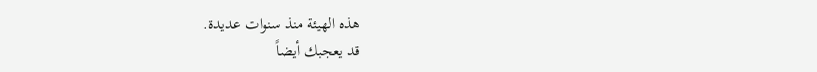هذه الهيئة منذ سنوات عديدة.
قد يعجبك أيضاً